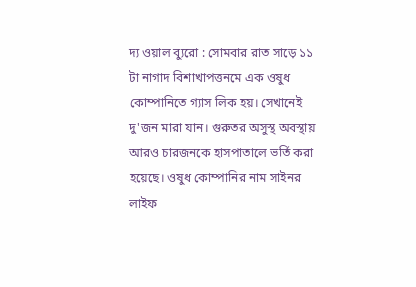দ্য ওয়াল ব্যুরো : সোমবার রাত সাড়ে ১১ টা নাগাদ বিশাখাপত্তনমে এক ওষুধ কোম্পানিতে গ্যাস লিক হয়। সেখানেই দু'জন মারা যান। গুরুতর অসুস্থ অবস্থায় আরও চারজনকে হাসপাতালে ভর্তি করা হয়েছে। ওষুধ কোম্পানির নাম সাইনর লাইফ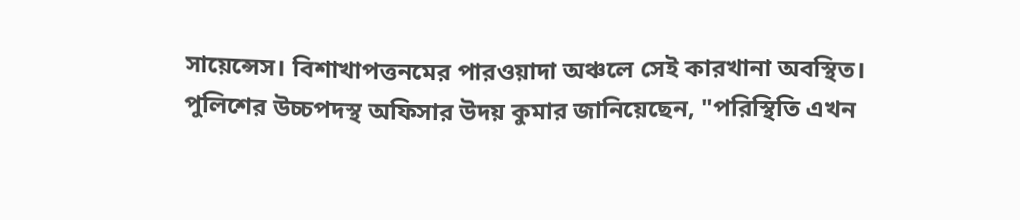সায়েন্সেস। বিশাখাপত্তনমের পারওয়াদা অঞ্চলে সেই কারখানা অবস্থিত।
পুলিশের উচ্চপদস্থ অফিসার উদয় কুমার জানিয়েছেন, "পরিস্থিতি এখন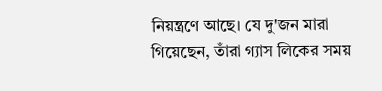নিয়ন্ত্রণে আছে। যে দু'জন মারা গিয়েছেন, তাঁরা গ্যাস লিকের সময়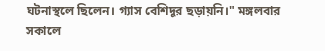ঘটনাস্থলে ছিলেন। গ্যাস বেশিদূর ছড়ায়নি।" মঙ্গলবার সকালে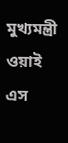মুখ্যমন্ত্রী ওয়াই এস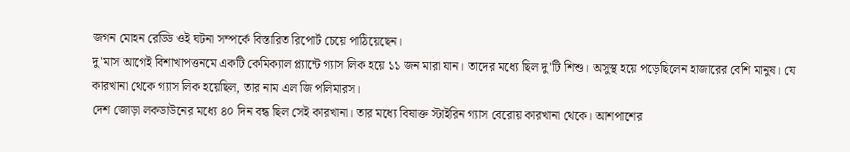জগন মোহন রেড্ডি ওই ঘটনা সম্পর্কে বিস্তারিত রিপোর্ট চেয়ে পাঠিয়েছেন।
দু'মাস আগেই বিশাখাপত্তনমে একটি কেমিক্যাল প্ল্যান্টে গ্যাস লিক হয়ে ১১ জন মারা যান। তাদের মধ্যে ছিল দু'টি শিশু। অসুস্থ হয়ে পড়েছিলেন হাজারের বেশি মানুষ। যে কারখানা থেকে গ্যাস লিক হয়েছিল, তার নাম এল জি পলিমারস।
দেশ জোড়া লকডাউনের মধ্যে ৪০ দিন বন্ধ ছিল সেই কারখানা। তার মধ্যে বিষাক্ত স্টাইরিন গ্যাস বেরোয় কারখানা থেকে। আশপাশের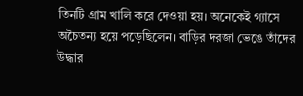তিনটি গ্রাম খালি করে দেওয়া হয়। অনেকেই গ্যাসে অচৈতন্য হয়ে পড়েছিলেন। বাড়ির দরজা ভেঙে তাঁদের উদ্ধার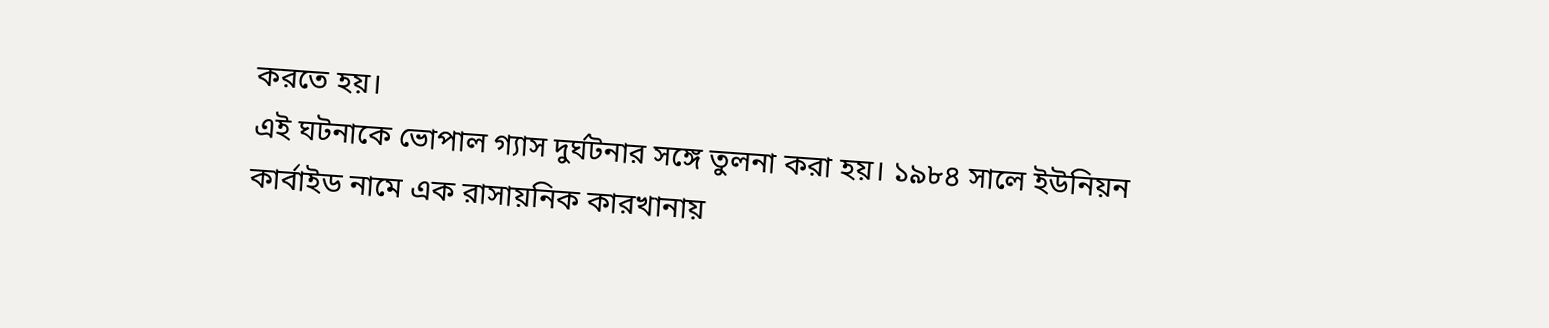করতে হয়।
এই ঘটনাকে ভোপাল গ্যাস দুর্ঘটনার সঙ্গে তুলনা করা হয়। ১৯৮৪ সালে ইউনিয়ন কার্বাইড নামে এক রাসায়নিক কারখানায়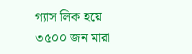গ্যাস লিক হয়ে ৩৫০০ জন মারা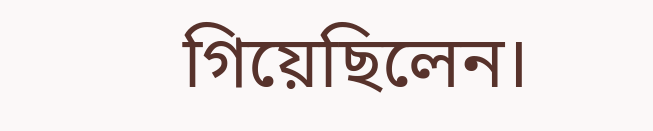গিয়েছিলেন।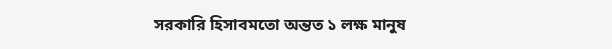সরকারি হিসাবমতো অন্তত ১ লক্ষ মানুষ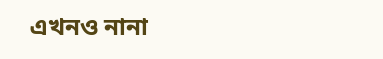এখনও নানা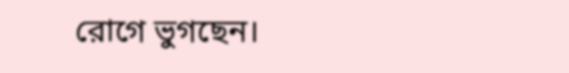রোগে ভুগছেন।